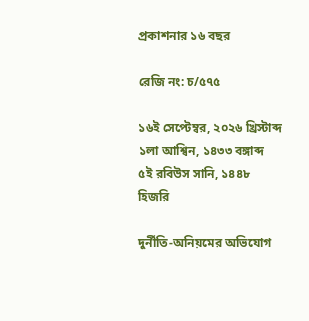প্রকাশনার ১৬ বছর

রেজি নং: চ/৫৭৫

১৬ই সেপ্টেম্বর, ২০২৬ খ্রিস্টাব্দ
১লা আশ্বিন, ১৪৩৩ বঙ্গাব্দ
৫ই রবিউস সানি, ১৪৪৮ হিজরি

দুর্নীতি-অনিয়মের অভিযোগ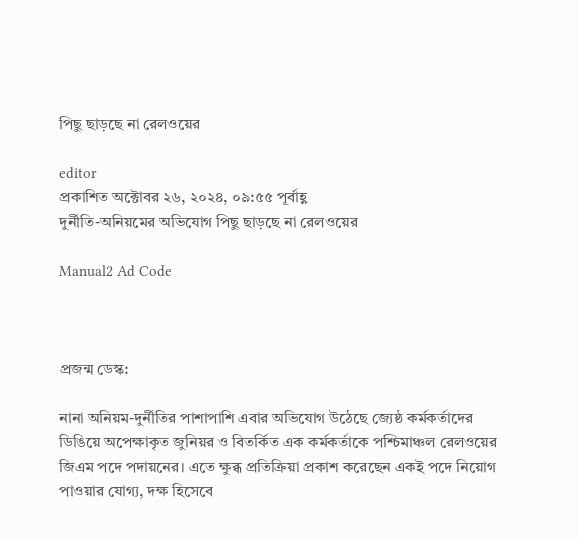পিছু ছাড়ছে না রেলওয়ের

editor
প্রকাশিত অক্টোবর ২৬, ২০২৪, ০৯:৫৫ পূর্বাহ্ণ
দুর্নীতি-অনিয়মের অভিযোগ পিছু ছাড়ছে না রেলওয়ের

Manual2 Ad Code



প্রজন্ম ডেস্ক:

নানা অনিয়ম-দুর্নীতির পাশাপাশি এবার অভিযোগ উঠেছে জ্যেষ্ঠ কর্মকর্তাদের ডিঙিয়ে অপেক্ষাকৃত জুনিয়র ও বিতর্কিত এক কর্মকর্তাকে পশ্চিমাঞ্চল রেলওয়ের জিএম পদে পদায়নের। এতে ক্ষুব্ধ প্রতিক্রিয়া প্রকাশ করেছেন একই পদে নিয়োগ পাওয়ার যোগ্য, দক্ষ হিসেবে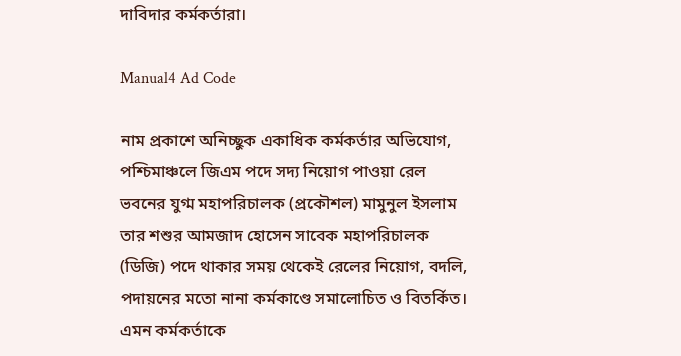দাবিদার কর্মকর্তারা।

Manual4 Ad Code

নাম প্রকাশে অনিচ্ছুক একাধিক কর্মকর্তার অভিযোগ, পশ্চিমাঞ্চলে জিএম পদে সদ্য নিয়োগ পাওয়া রেল ভবনের যুগ্ম মহাপরিচালক (প্রকৌশল) মামুনুল ইসলাম তার শশুর আমজাদ হোসেন সাবেক মহাপরিচালক (ডিজি) পদে থাকার সময় থেকেই রেলের নিয়োগ, বদলি, পদায়নের মতো নানা কর্মকাণ্ডে সমালোচিত ও বিতর্কিত। এমন কর্মকর্তাকে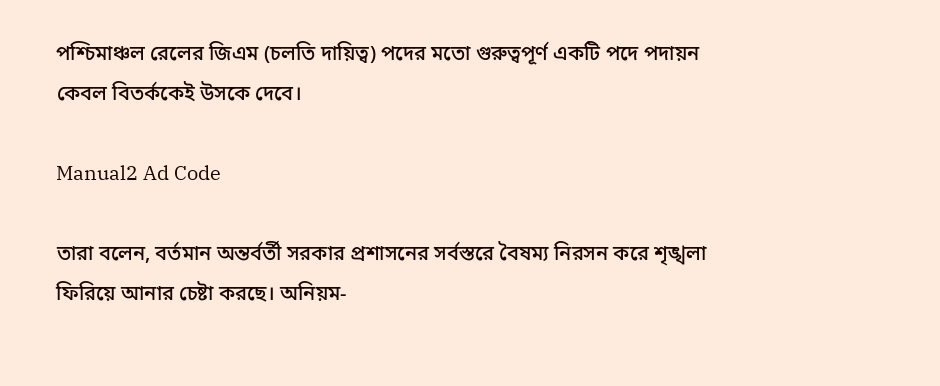পশ্চিমাঞ্চল রেলের জিএম (চলতি দায়িত্ব) পদের মতো গুরুত্বপূর্ণ একটি পদে পদায়ন কেবল বিতর্ককেই উসকে দেবে।

Manual2 Ad Code

তারা বলেন, বর্তমান অন্তর্বর্তী সরকার প্রশাসনের সর্বস্তরে বৈষম্য নিরসন করে শৃঙ্খলা ফিরিয়ে আনার চেষ্টা করছে। অনিয়ম-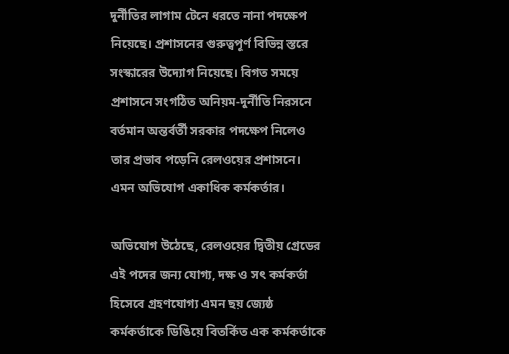দুর্নীতির লাগাম টেনে ধরতে নানা পদক্ষেপ নিয়েছে। প্রশাসনের গুরুত্বপূর্ণ বিভিন্ন স্তরে সংস্কারের উদ্যোগ নিয়েছে। বিগত সময়ে প্রশাসনে সংগঠিত অনিয়ম-দুর্নীতি নিরসনে বর্তমান অন্তর্বর্তী সরকার পদক্ষেপ নিলেও তার প্রভাব পড়েনি রেলওয়ের প্রশাসনে। এমন অভিযোগ একাধিক কর্মকর্তার।

অভিযোগ উঠেছে, রেলওয়ের দ্বিতীয় গ্রেডের এই পদের জন্য যোগ্য, দক্ষ ও সৎ কর্মকর্তা হিসেবে গ্রহণযোগ্য এমন ছয় জ্যেষ্ঠ কর্মকর্তাকে ডিঙিয়ে বিতর্কিত এক কর্মকর্তাকে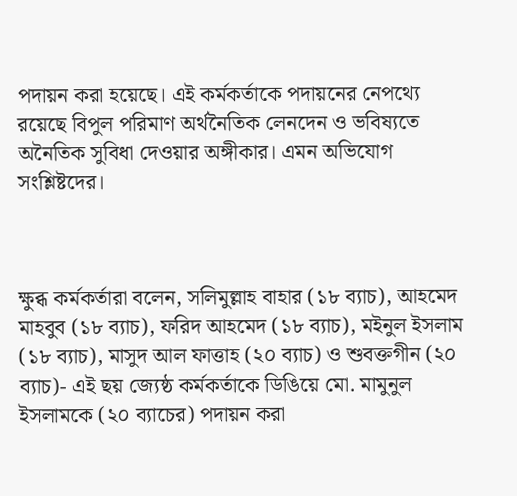পদায়ন করা হয়েছে। এই কর্মকর্তাকে পদায়নের নেপথ্যে রয়েছে বিপুল পরিমাণ অর্থনৈতিক লেনদেন ও ভবিষ্যতে অনৈতিক সুবিধা দেওয়ার অঙ্গীকার। এমন অভিযোগ সংশ্লিষ্টদের।



ক্ষুব্ধ কর্মকর্তারা বলেন, সলিমুল্লাহ বাহার (১৮ ব্যাচ), আহমেদ মাহবুব (১৮ ব্যাচ), ফরিদ আহমেদ (১৮ ব্যাচ), মইনুল ইসলাম (১৮ ব্যাচ), মাসুদ আল ফাত্তাহ (২০ ব্যাচ) ও শুবক্তগীন (২০ ব্যাচ)- এই ছয় জ্যেষ্ঠ কর্মকর্তাকে ডিঙিয়ে মো. মামুনুল ইসলামকে (২০ ব্যাচের) পদায়ন করা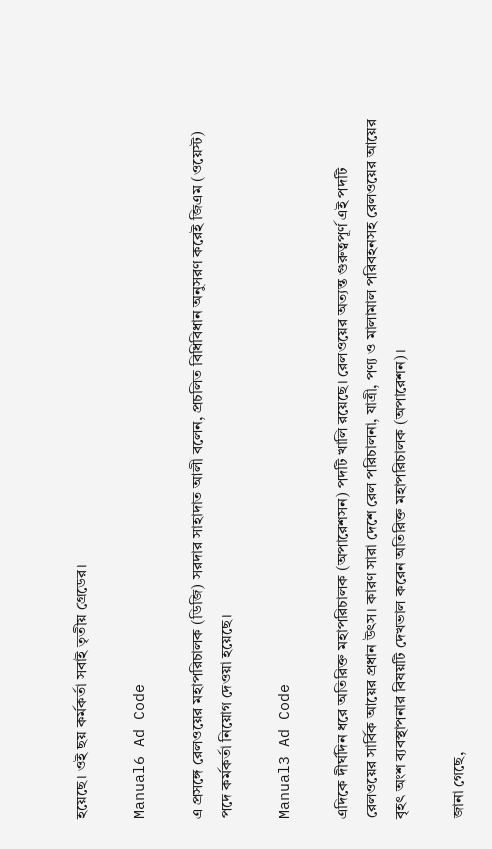হয়েছে। ওই ছয় কর্মকর্তা সবাই তৃতীয় গ্রেডের।

Manual6 Ad Code

এ প্রসঙ্গে রেলওয়ের মহাপরিচালক (ডিজি) সরদার সাহাদাত আলী বলেন, প্রচলিত বিধিবিধান অনুসরণ করেই জিএম (ওয়েস্ট) পদে কর্মকর্তা নিয়োগ দেওয়া হয়েছে।

Manual3 Ad Code

এদিকে দীর্ঘদিন ধরে অতিরিক্ত মহাপরিচালক (অপারেশসন) পদটি খালি রয়েছে। রেলওয়ের অত্যন্ত গুরুত্বপূর্ণ এই পদটি রেলওয়ের সার্বিক আয়ের প্রধান উৎস। কারণ সারা দেশে রেল পরিচালনা, যাত্রী, পণ্য ও মালামাল পরিবহনসহ রেলওয়ের আয়ের বৃহৎ অংশ ব্যবস্থাপনার বিষয়টি দেখভাল করেন অতিরিক্ত মহাপরিচালক (অপারেশন)।

জানা গেছে,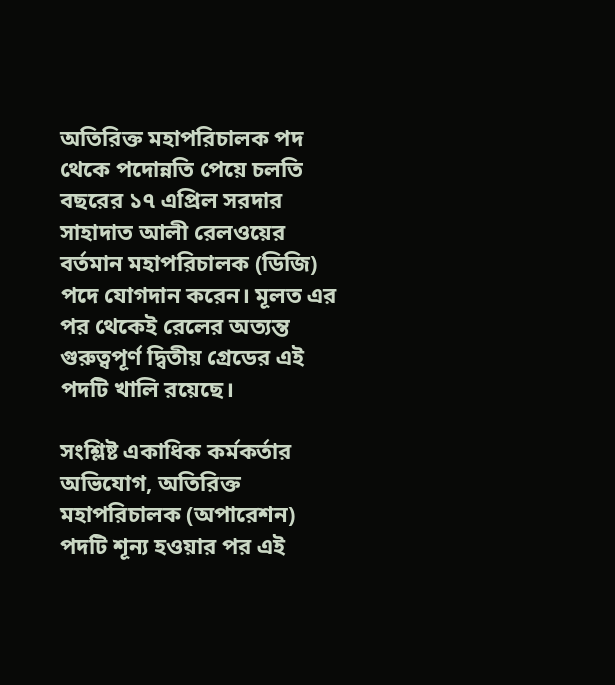অতিরিক্ত মহাপরিচালক পদ থেকে পদোন্নতি পেয়ে চলতি বছরের ১৭ এপ্রিল সরদার সাহাদাত আলী রেলওয়ের বর্তমান মহাপরিচালক (ডিজি) পদে যোগদান করেন। মূলত এর পর থেকেই রেলের অত্যন্ত গুরুত্বপূর্ণ দ্বিতীয় গ্রেডের এই পদটি খালি রয়েছে।

সংশ্লিষ্ট একাধিক কর্মকর্তার অভিযোগ, অতিরিক্ত মহাপরিচালক (অপারেশন) পদটি শূন্য হওয়ার পর এই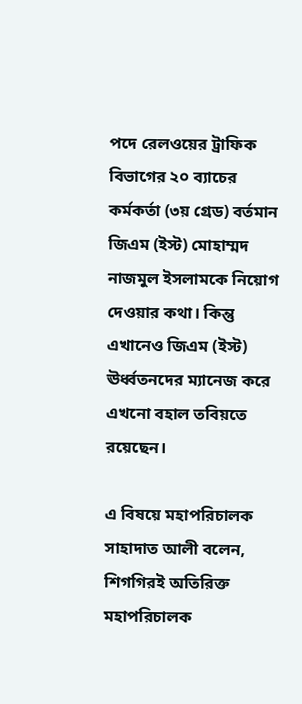পদে রেলওয়ের ট্রাফিক বিভাগের ২০ ব্যাচের কর্মকর্তা (৩য় গ্রেড) বর্তমান জিএম (ইস্ট) মোহাম্মদ নাজমুল ইসলামকে নিয়োগ দেওয়ার কথা। কিন্তু এখানেও জিএম (ইস্ট) ঊর্ধ্বতনদের ম্যানেজ করে এখনো বহাল তবিয়তে রয়েছেন।

এ বিষয়ে মহাপরিচালক সাহাদাত আলী বলেন, শিগগিরই অতিরিক্ত মহাপরিচালক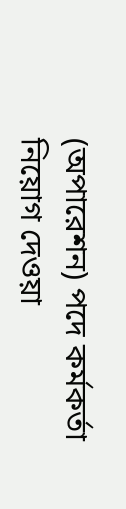(অপারেশন) পদে কর্মকর্তা নিয়োগ দেওয়া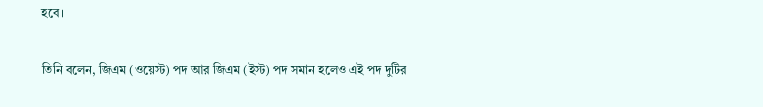হবে।

তিনি বলেন, জিএম (ওয়েস্ট) পদ আর জিএম (ইস্ট) পদ সমান হলেও এই পদ দুটির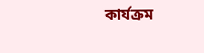কার্যক্রম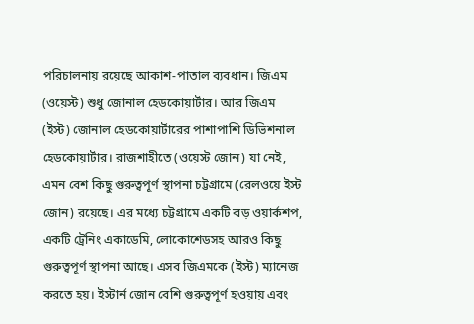পরিচালনায় রয়েছে আকাশ-পাতাল ব্যবধান। জিএম (ওয়েস্ট) শুধু জোনাল হেডকোয়ার্টার। আর জিএম (ইস্ট) জোনাল হেডকোয়ার্টারের পাশাপাশি ডিভিশনাল হেডকোয়ার্টার। রাজশাহীতে (ওয়েস্ট জোন) যা নেই, এমন বেশ কিছু গুরুত্বপূর্ণ স্থাপনা চট্টগ্রামে (রেলওয়ে ইস্ট জোন) রয়েছে। এর মধ্যে চট্টগ্রামে একটি বড় ওয়ার্কশপ, একটি ট্রেনিং একাডেমি, লোকোশেডসহ আরও কিছু গুরুত্বপূর্ণ স্থাপনা আছে। এসব জিএমকে (ইস্ট) ম্যানেজ করতে হয়। ইস্টার্ন জোন বেশি গুরুত্বপূর্ণ হওয়ায় এবং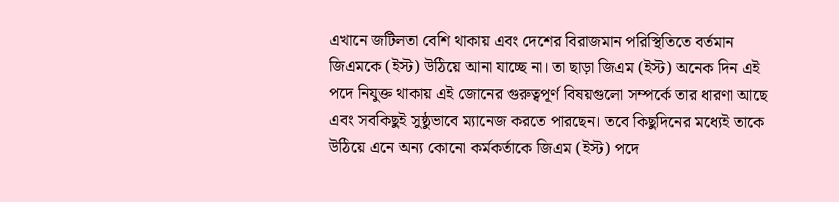এখানে জটিলতা বেশি থাকায় এবং দেশের বিরাজমান পরিস্থিতিতে বর্তমান জিএমকে (ইস্ট) উঠিয়ে আনা যাচ্ছে না। তা ছাড়া জিএম (ইস্ট) অনেক দিন এই পদে নিযুক্ত থাকায় এই জোনের গুরুত্বপূর্ণ বিষয়গুলো সম্পর্কে তার ধারণা আছে এবং সবকিছুই সুষ্ঠুভাবে ম্যানেজ করতে পারছেন। তবে কিছুদিনের মধ্যেই তাকে উঠিয়ে এনে অন্য কোনো কর্মকর্তাকে জিএম (ইস্ট) পদে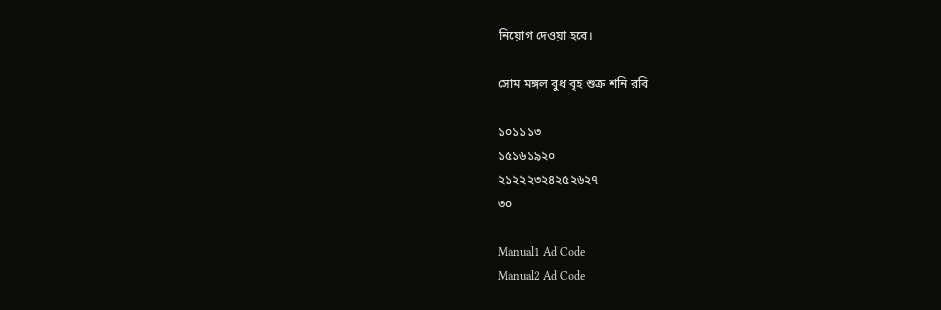নিয়োগ দেওয়া হবে।

সোম মঙ্গল বুধ বৃহ শুক্র শনি রবি

১০১১১৩
১৫১৬১৯২০
২১২২২৩২৪২৫২৬২৭
৩০

Manual1 Ad Code
Manual2 Ad Code